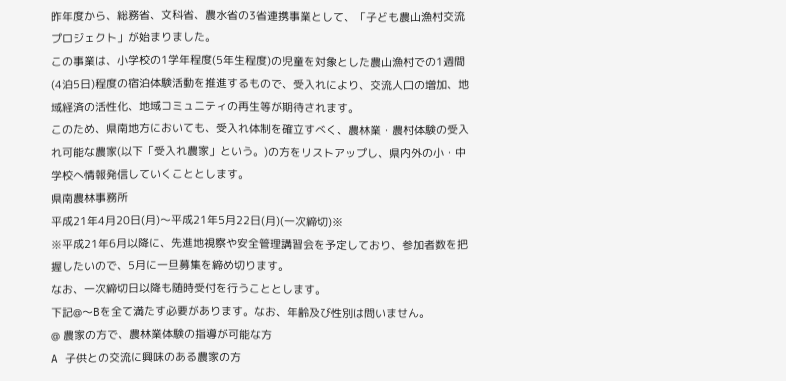昨年度から、総務省、文科省、農水省の3省連携事業として、「子ども農山漁村交流プロジェクト」が始まりました。
この事業は、小学校の1学年程度(5年生程度)の児童を対象とした農山漁村での1週間(4泊5日)程度の宿泊体験活動を推進するもので、受入れにより、交流人口の増加、地域経済の活性化、地域コミュニティの再生等が期待されます。
このため、県南地方においても、受入れ体制を確立すべく、農林業・農村体験の受入れ可能な農家(以下「受入れ農家」という。)の方をリストアップし、県内外の小・中学校へ情報発信していくこととします。
県南農林事務所
平成21年4月20日(月)〜平成21年5月22日(月)(一次締切)※
※平成21年6月以降に、先進地視察や安全管理講習会を予定しており、参加者数を把握したいので、5月に一旦募集を締め切ります。
なお、一次締切日以降も随時受付を行うこととします。
下記@〜Bを全て満たす必要があります。なお、年齢及び性別は問いません。
@ 農家の方で、農林業体験の指導が可能な方
A 子供との交流に興味のある農家の方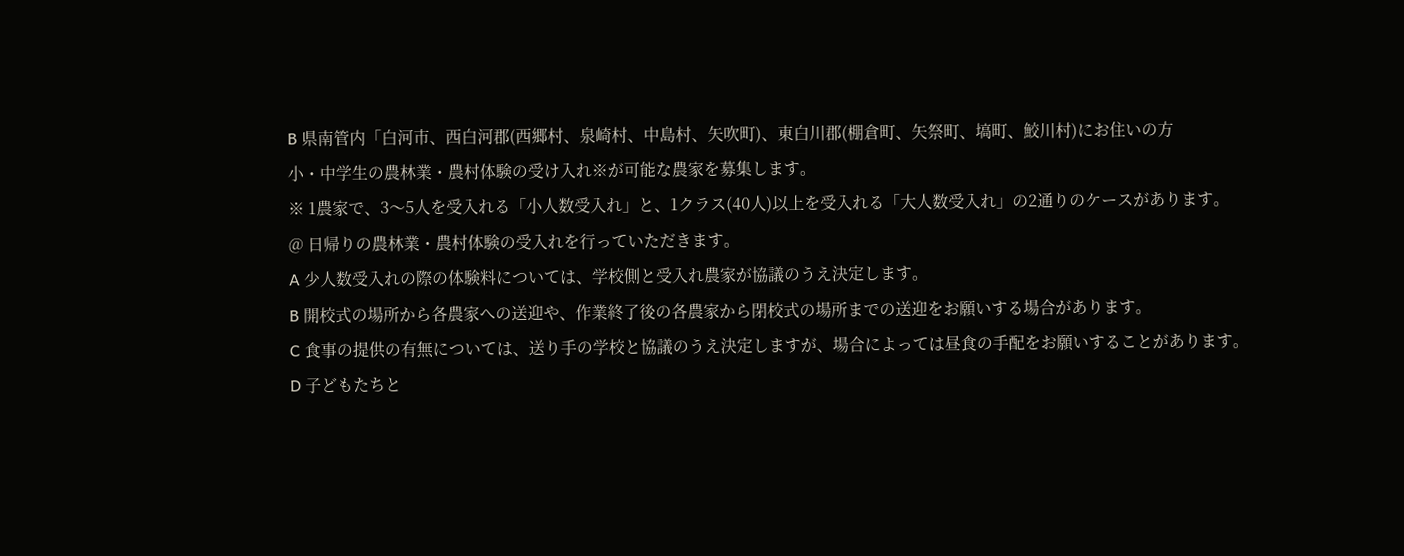B 県南管内「白河市、西白河郡(西郷村、泉崎村、中島村、矢吹町)、東白川郡(棚倉町、矢祭町、塙町、鮫川村)にお住いの方
小・中学生の農林業・農村体験の受け入れ※が可能な農家を募集します。
※ 1農家で、3〜5人を受入れる「小人数受入れ」と、1クラス(40人)以上を受入れる「大人数受入れ」の2通りのケースがあります。
@ 日帰りの農林業・農村体験の受入れを行っていただきます。
A 少人数受入れの際の体験料については、学校側と受入れ農家が協議のうえ決定します。
B 開校式の場所から各農家への送迎や、作業終了後の各農家から閉校式の場所までの送迎をお願いする場合があります。
C 食事の提供の有無については、送り手の学校と協議のうえ決定しますが、場合によっては昼食の手配をお願いすることがあります。
D 子どもたちと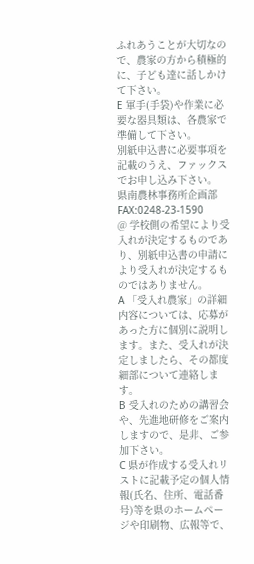ふれあうことが大切なので、農家の方から積極的に、子ども達に話しかけて下さい。
E 軍手(手袋)や作業に必要な器具類は、各農家で準備して下さい。
別紙申込書に必要事項を記載のうえ、ファックスでお申し込み下さい。
県南農林事務所企画部 FAX:0248-23-1590
@ 学校側の希望により受入れが決定するものであり、別紙申込書の申請により受入れが決定するものではありません。
A 「受入れ農家」の詳細内容については、応募があった方に個別に説明します。また、受入れが決定しましたら、その都度細部について連絡します。
B 受入れのための講習会や、先進地研修をご案内しますので、是非、ご参加下さい。
C 県が作成する受入れリストに記載予定の個人情報(氏名、住所、電話番号)等を県のホームページや印刷物、広報等で、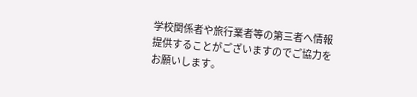学校関係者や旅行業者等の第三者へ情報提供することがございますのでご協力をお願いします。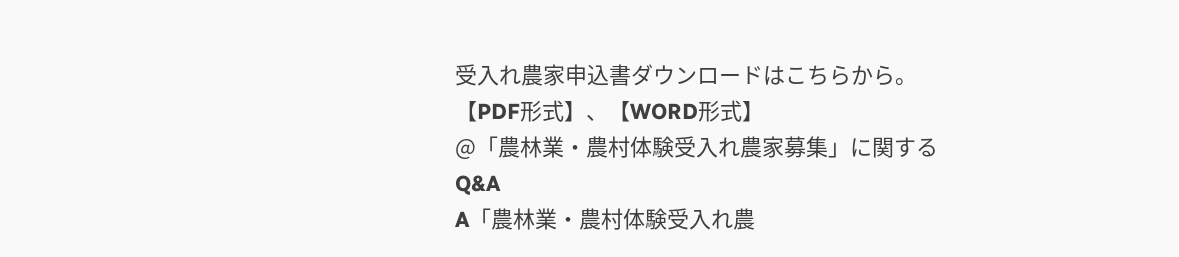受入れ農家申込書ダウンロードはこちらから。【PDF形式】、【WORD形式】
@「農林業・農村体験受入れ農家募集」に関するQ&A
A「農林業・農村体験受入れ農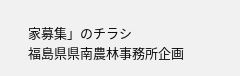家募集」のチラシ
福島県県南農林事務所企画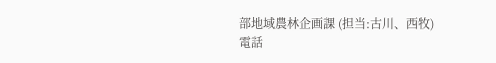部地域農林企画課 (担当:古川、西牧)
電話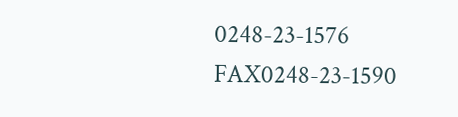0248-23-1576
FAX0248-23-1590